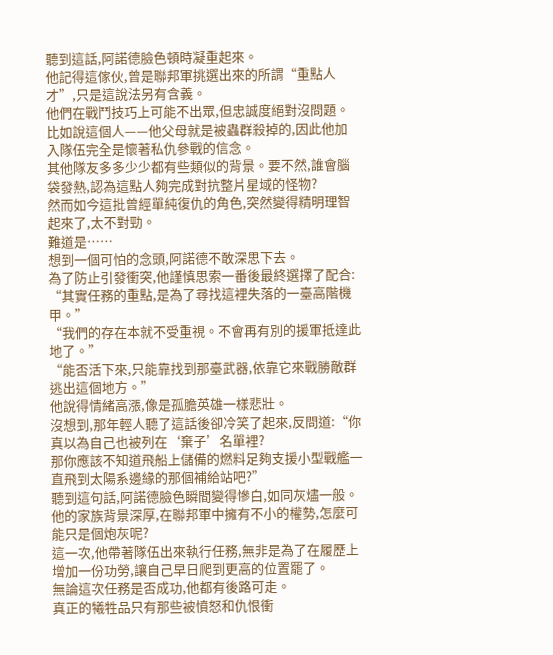聽到這話,阿諾德臉色頓時凝重起來。
他記得這傢伙,曾是聯邦軍挑選出來的所謂“重點人才”,只是這說法另有含義。
他們在戰鬥技巧上可能不出眾,但忠誠度絕對沒問題。
比如說這個人——他父母就是被蟲群殺掉的,因此他加入隊伍完全是懷著私仇參戰的信念。
其他隊友多多少少都有些類似的背景。要不然,誰會腦袋發熱,認為這點人夠完成對抗整片星域的怪物?
然而如今這批曾經單純復仇的角色,突然變得精明理智起來了,太不對勁。
難道是……
想到一個可怕的念頭,阿諾德不敢深思下去。
為了防止引發衝突,他謹慎思索一番後最終選擇了配合:
“其實任務的重點,是為了尋找這裡失落的一臺高階機甲。”
“我們的存在本就不受重視。不會再有別的援軍抵達此地了。”
“能否活下來,只能靠找到那臺武器,依靠它來戰勝敵群逃出這個地方。”
他說得情緒高漲,像是孤膽英雄一樣悲壯。
沒想到,那年輕人聽了這話後卻冷笑了起來,反問道:“你真以為自己也被列在‘棄子’名單裡?
那你應該不知道飛船上儲備的燃料足夠支援小型戰艦一直飛到太陽系邊緣的那個補給站吧?”
聽到這句話,阿諾德臉色瞬間變得慘白,如同灰燼一般。他的家族背景深厚,在聯邦軍中擁有不小的權勢,怎麼可能只是個炮灰呢?
這一次,他帶著隊伍出來執行任務,無非是為了在履歷上增加一份功勞,讓自己早日爬到更高的位置罷了。
無論這次任務是否成功,他都有後路可走。
真正的犧牲品只有那些被憤怒和仇恨衝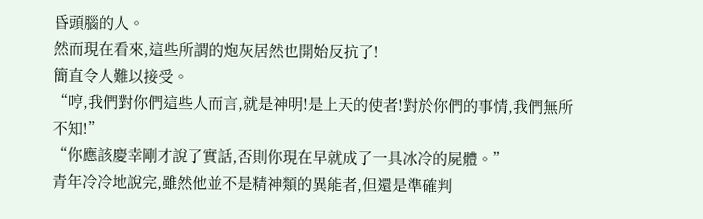昏頭腦的人。
然而現在看來,這些所謂的炮灰居然也開始反抗了!
簡直令人難以接受。
“哼,我們對你們這些人而言,就是神明!是上天的使者!對於你們的事情,我們無所不知!”
“你應該慶幸剛才說了實話,否則你現在早就成了一具冰冷的屍體。”
青年冷冷地說完,雖然他並不是精神類的異能者,但還是準確判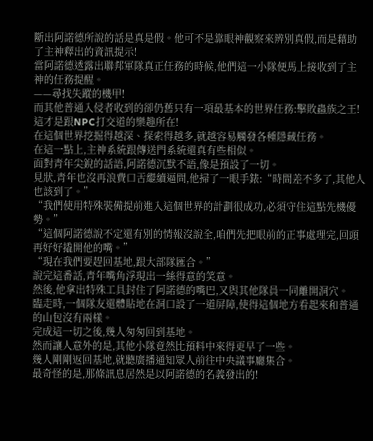斷出阿諾德所說的話是真是假。他可不是靠眼神觀察來辨別真假,而是藉助了主神釋出的資訊提示!
當阿諾德透露出聯邦軍隊真正任務的時候,他們這一小隊便馬上接收到了主神的任務提醒。
——尋找失蹤的機甲!
而其他普通入侵者收到的卻仍舊只有一項最基本的世界任務:擊敗蟲族之王!
這才是跟NPC打交道的樂趣所在!
在這個世界挖掘得越深、探索得越多,就越容易觸發各種隱藏任務。
在這一點上,主神系統跟傳送門系統還真有些相似。
面對青年尖銳的話語,阿諾德沉默不語,像是預設了一切。
見狀,青年也沒再浪費口舌繼續逼問,他掃了一眼手錶:“時間差不多了,其他人也該到了。”
“我們使用特殊裝備提前進入這個世界的計劃很成功,必須守住這點先機優勢。”
“這個阿諾德說不定還有別的情報沒說全,咱們先把眼前的正事處理完,回頭再好好撬開他的嘴。”
“現在我們要趕回基地,跟大部隊匯合。”
說完這番話,青年嘴角浮現出一絲得意的笑意。
然後,他拿出特殊工具封住了阿諾德的嘴巴,又與其他隊員一同離開洞穴。
臨走時,一個隊友還體貼地在洞口設了一道屏障,使得這個地方看起來和普通的山包沒有兩樣。
完成這一切之後,幾人匆匆回到基地。
然而讓人意外的是,其他小隊竟然比預料中來得更早了一些。
幾人剛剛返回基地,就聽廣播通知眾人前往中央議事廳集合。
最奇怪的是,那條訊息居然是以阿諾德的名義發出的!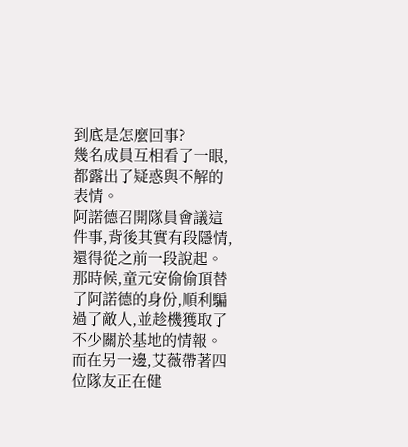到底是怎麼回事?
幾名成員互相看了一眼,都露出了疑惑與不解的表情。
阿諾德召開隊員會議這件事,背後其實有段隱情,還得從之前一段說起。
那時候,童元安偷偷頂替了阿諾德的身份,順利騙過了敵人,並趁機獲取了不少關於基地的情報。
而在另一邊,艾薇帶著四位隊友正在健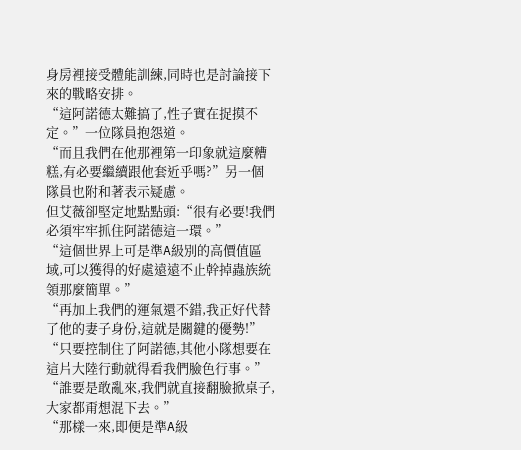身房裡接受體能訓練,同時也是討論接下來的戰略安排。
“這阿諾德太難搞了,性子實在捉摸不定。”一位隊員抱怨道。
“而且我們在他那裡第一印象就這麼糟糕,有必要繼續跟他套近乎嗎?”另一個隊員也附和著表示疑慮。
但艾薇卻堅定地點點頭:“很有必要!我們必須牢牢抓住阿諾德這一環。”
“這個世界上可是準A級別的高價值區域,可以獲得的好處遠遠不止幹掉蟲族統領那麼簡單。”
“再加上我們的運氣還不錯,我正好代替了他的妻子身份,這就是關鍵的優勢!”
“只要控制住了阿諾德,其他小隊想要在這片大陸行動就得看我們臉色行事。”
“誰要是敢亂來,我們就直接翻臉掀桌子,大家都甭想混下去。”
“那樣一來,即便是準A級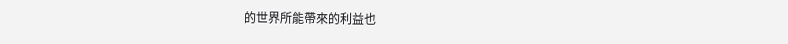的世界所能帶來的利益也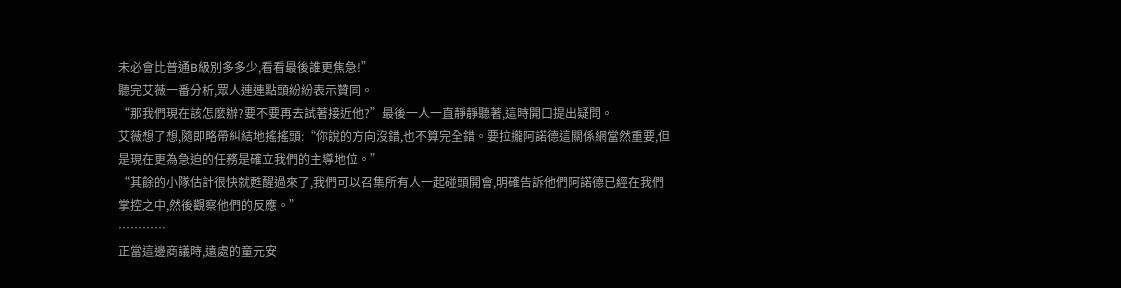未必會比普通B級別多多少,看看最後誰更焦急!”
聽完艾薇一番分析,眾人連連點頭紛紛表示贊同。
“那我們現在該怎麼辦?要不要再去試著接近他?”最後一人一直靜靜聽著,這時開口提出疑問。
艾薇想了想,隨即略帶糾結地搖搖頭:“你說的方向沒錯,也不算完全錯。要拉攏阿諾德這關係網當然重要,但是現在更為急迫的任務是確立我們的主導地位。”
“其餘的小隊估計很快就甦醒過來了,我們可以召集所有人一起碰頭開會,明確告訴他們阿諾德已經在我們掌控之中,然後觀察他們的反應。”
…………
正當這邊商議時,遠處的童元安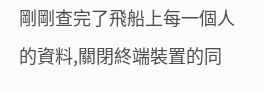剛剛查完了飛船上每一個人的資料,關閉終端裝置的同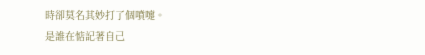時卻莫名其妙打了個噴嚏。
是誰在惦記著自己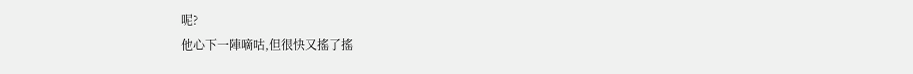呢?
他心下一陣嘀咕,但很快又搖了搖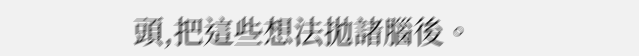頭,把這些想法拋諸腦後。